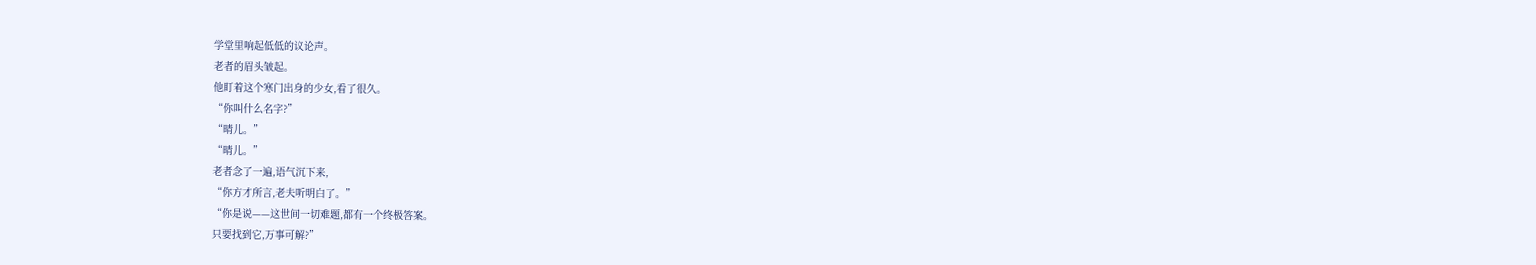学堂里响起低低的议论声。
老者的眉头皱起。
他盯着这个寒门出身的少女,看了很久。
“你叫什么名字?”
“晴儿。”
“晴儿。”
老者念了一遍,语气沉下来,
“你方才所言,老夫听明白了。”
“你是说——这世间一切难题,都有一个终极答案。
只要找到它,万事可解?”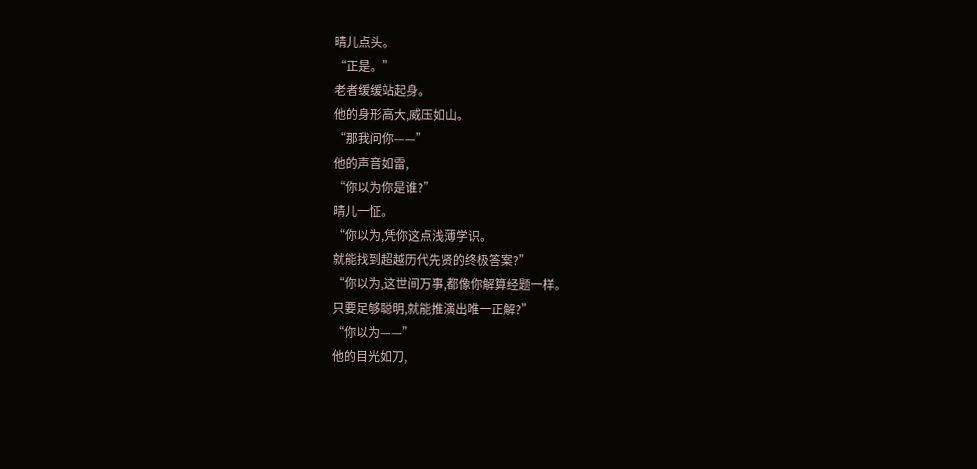晴儿点头。
“正是。”
老者缓缓站起身。
他的身形高大,威压如山。
“那我问你——”
他的声音如雷,
“你以为你是谁?”
晴儿一怔。
“你以为,凭你这点浅薄学识。
就能找到超越历代先贤的终极答案?”
“你以为,这世间万事,都像你解算经题一样。
只要足够聪明,就能推演出唯一正解?”
“你以为——”
他的目光如刀,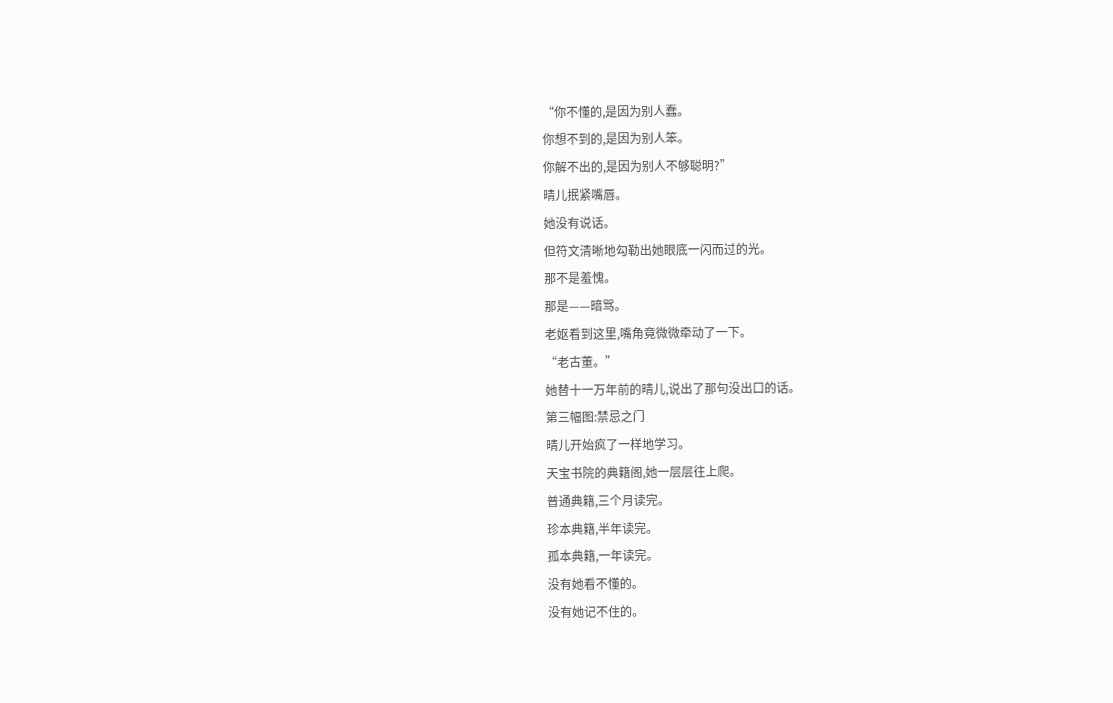“你不懂的,是因为别人蠢。
你想不到的,是因为别人笨。
你解不出的,是因为别人不够聪明?”
晴儿抿紧嘴唇。
她没有说话。
但符文清晰地勾勒出她眼底一闪而过的光。
那不是羞愧。
那是——暗骂。
老妪看到这里,嘴角竟微微牵动了一下。
“老古董。”
她替十一万年前的晴儿,说出了那句没出口的话。
第三幅图:禁忌之门
晴儿开始疯了一样地学习。
天宝书院的典籍阁,她一层层往上爬。
普通典籍,三个月读完。
珍本典籍,半年读完。
孤本典籍,一年读完。
没有她看不懂的。
没有她记不住的。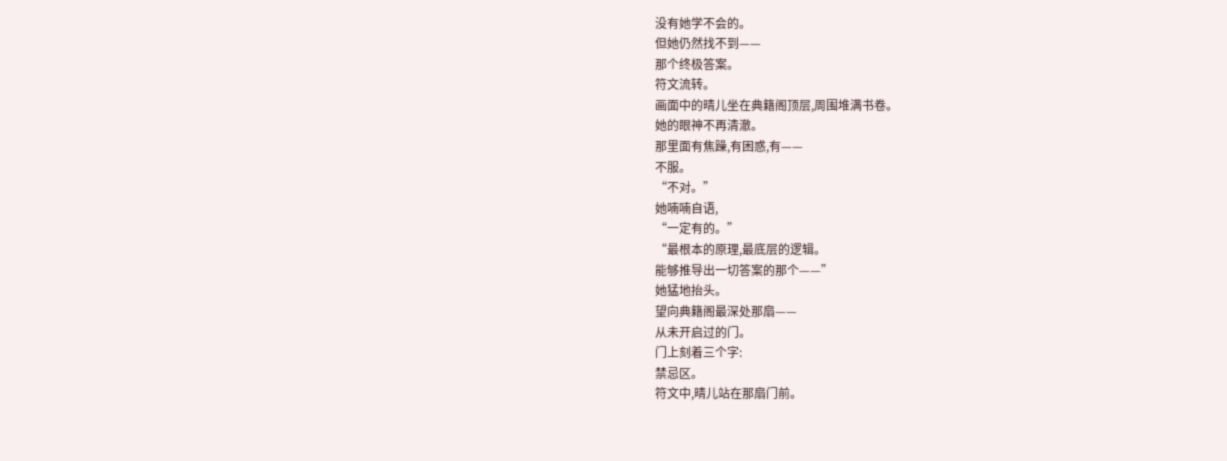没有她学不会的。
但她仍然找不到——
那个终极答案。
符文流转。
画面中的晴儿坐在典籍阁顶层,周围堆满书卷。
她的眼神不再清澈。
那里面有焦躁,有困惑,有——
不服。
“不对。”
她喃喃自语,
“一定有的。”
“最根本的原理,最底层的逻辑。
能够推导出一切答案的那个——”
她猛地抬头。
望向典籍阁最深处那扇——
从未开启过的门。
门上刻着三个字:
禁忌区。
符文中,晴儿站在那扇门前。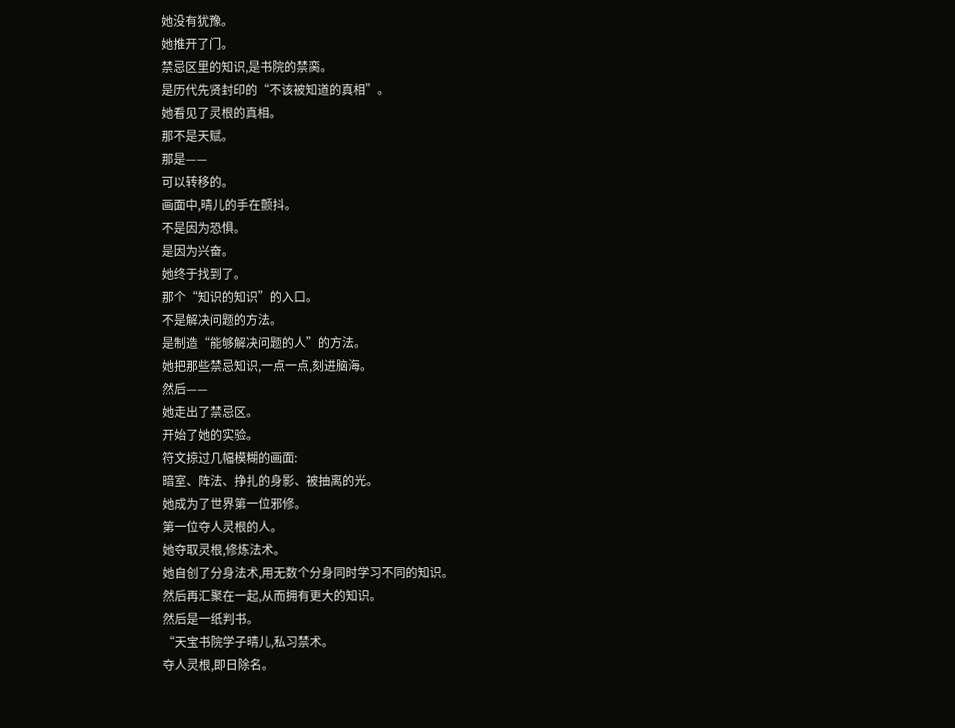她没有犹豫。
她推开了门。
禁忌区里的知识,是书院的禁脔。
是历代先贤封印的“不该被知道的真相”。
她看见了灵根的真相。
那不是天赋。
那是——
可以转移的。
画面中,晴儿的手在颤抖。
不是因为恐惧。
是因为兴奋。
她终于找到了。
那个“知识的知识”的入口。
不是解决问题的方法。
是制造“能够解决问题的人”的方法。
她把那些禁忌知识,一点一点,刻进脑海。
然后——
她走出了禁忌区。
开始了她的实验。
符文掠过几幅模糊的画面:
暗室、阵法、挣扎的身影、被抽离的光。
她成为了世界第一位邪修。
第一位夺人灵根的人。
她夺取灵根,修炼法术。
她自创了分身法术,用无数个分身同时学习不同的知识。
然后再汇聚在一起,从而拥有更大的知识。
然后是一纸判书。
“天宝书院学子晴儿,私习禁术。
夺人灵根,即日除名。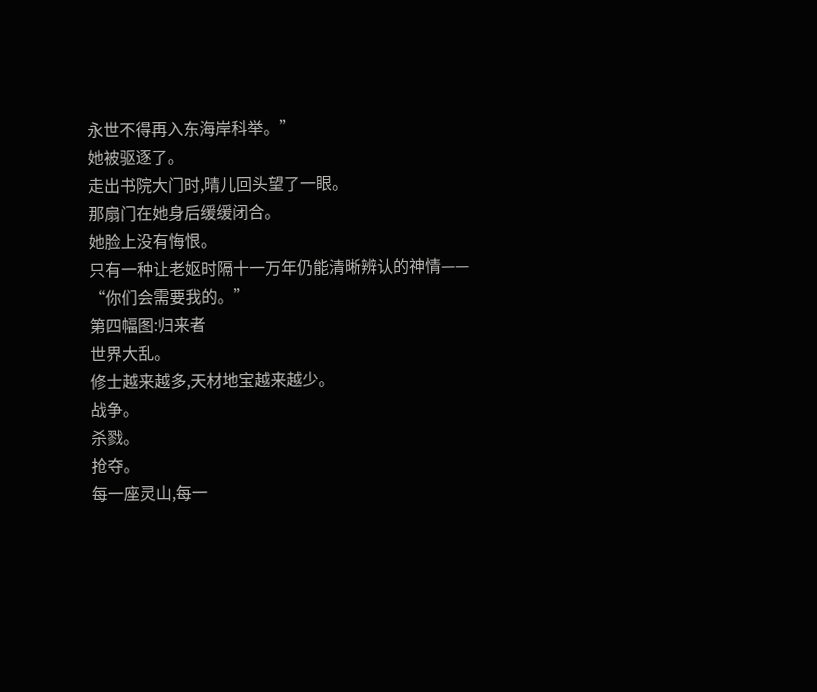永世不得再入东海岸科举。”
她被驱逐了。
走出书院大门时,晴儿回头望了一眼。
那扇门在她身后缓缓闭合。
她脸上没有悔恨。
只有一种让老妪时隔十一万年仍能清晰辨认的神情——
“你们会需要我的。”
第四幅图:归来者
世界大乱。
修士越来越多,天材地宝越来越少。
战争。
杀戮。
抢夺。
每一座灵山,每一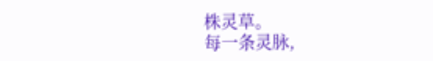株灵草。
每一条灵脉,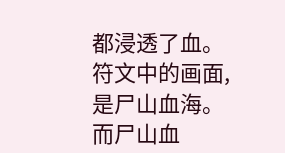都浸透了血。
符文中的画面,是尸山血海。
而尸山血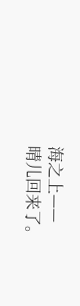海之上——
晴儿回来了。